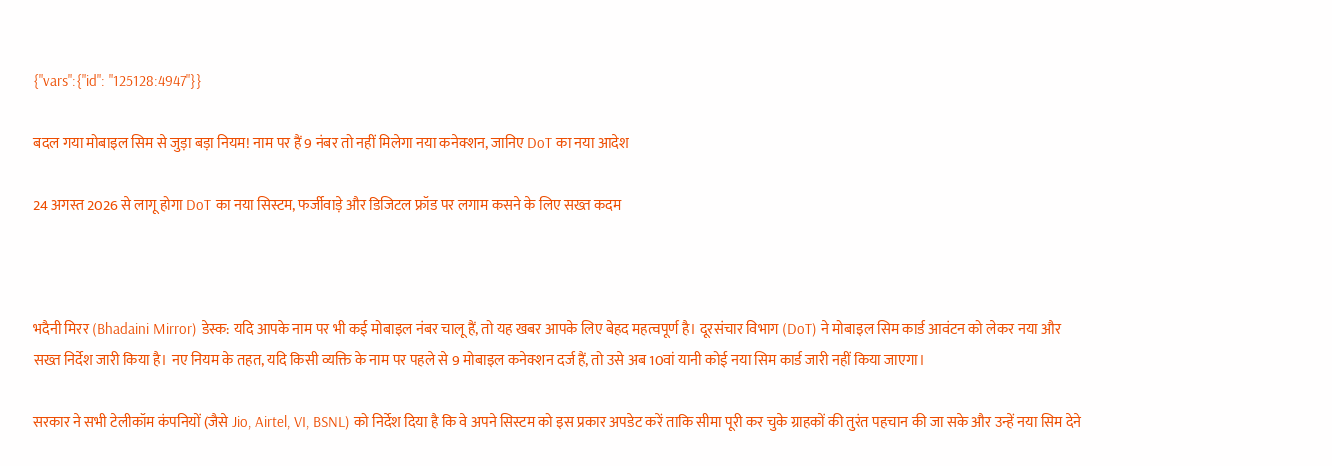{"vars":{"id": "125128:4947"}}

बदल गया मोबाइल सिम से जुड़ा बड़ा नियम! नाम पर हैं 9 नंबर तो नहीं मिलेगा नया कनेक्शन, जानिए DoT का नया आदेश

24 अगस्त 2026 से लागू होगा DoT का नया सिस्टम, फर्जीवाड़े और डिजिटल फ्रॉड पर लगाम कसने के लिए सख्त कदम



भदैनी मिरर (Bhadaini Mirror) डेस्क: यदि आपके नाम पर भी कई मोबाइल नंबर चालू हैं, तो यह खबर आपके लिए बेहद महत्वपूर्ण है। दूरसंचार विभाग (DoT) ने मोबाइल सिम कार्ड आवंटन को लेकर नया और सख्त निर्देश जारी किया है। नए नियम के तहत, यदि किसी व्यक्ति के नाम पर पहले से 9 मोबाइल कनेक्शन दर्ज हैं, तो उसे अब 10वां यानी कोई नया सिम कार्ड जारी नहीं किया जाएगा।

सरकार ने सभी टेलीकॉम कंपनियों (जैसे Jio, Airtel, VI, BSNL) को निर्देश दिया है कि वे अपने सिस्टम को इस प्रकार अपडेट करें ताकि सीमा पूरी कर चुके ग्राहकों की तुरंत पहचान की जा सके और उन्हें नया सिम देने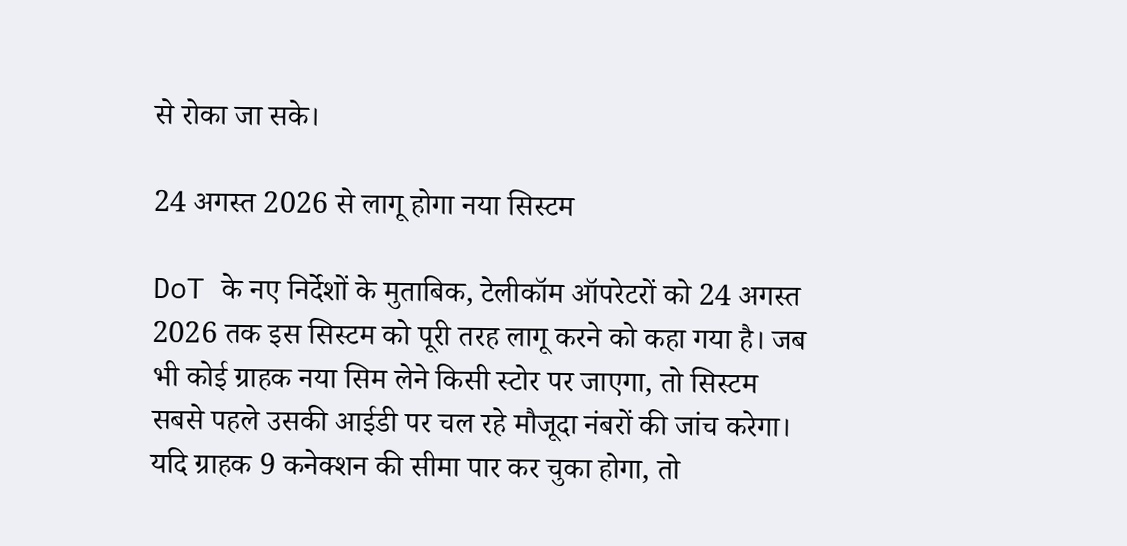से रोका जा सके।

24 अगस्त 2026 से लागू होगा नया सिस्टम

DoT के नए निर्देशों के मुताबिक, टेलीकॉम ऑपरेटरों को 24 अगस्त 2026 तक इस सिस्टम को पूरी तरह लागू करने को कहा गया है। जब भी कोई ग्राहक नया सिम लेने किसी स्टोर पर जाएगा, तो सिस्टम सबसे पहले उसकी आईडी पर चल रहे मौजूदा नंबरों की जांच करेगा। यदि ग्राहक 9 कनेक्शन की सीमा पार कर चुका होगा, तो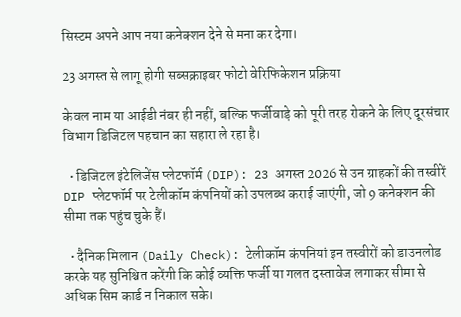सिस्टम अपने आप नया कनेक्शन देने से मना कर देगा।

23 अगस्त से लागू होगी सब्सक्राइबर फोटो वेरिफिकेशन प्रक्रिया

केवल नाम या आईडी नंबर ही नहीं, बल्कि फर्जीवाड़े को पूरी तरह रोकने के लिए दूरसंचार विभाग डिजिटल पहचान का सहारा ले रहा है।

  • डिजिटल इंटेलिजेंस प्लेटफॉर्म (DIP): 23 अगस्त 2026 से उन ग्राहकों की तस्वीरें DIP प्लेटफॉर्म पर टेलीकॉम कंपनियों को उपलब्ध कराई जाएंगी, जो 9 कनेक्शन की सीमा तक पहुंच चुके हैं।

  • दैनिक मिलान (Daily Check): टेलीकॉम कंपनियां इन तस्वीरों को डाउनलोड करके यह सुनिश्चित करेंगी कि कोई व्यक्ति फर्जी या गलत दस्तावेज लगाकर सीमा से अधिक सिम कार्ड न निकाल सके।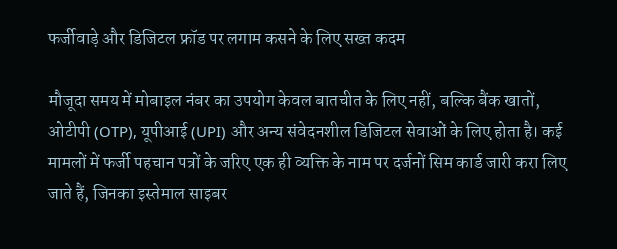फर्जीवाड़े और डिजिटल फ्रॉड पर लगाम कसने के लिए सख्त कदम

मौजूदा समय में मोबाइल नंबर का उपयोग केवल बातचीत के लिए नहीं, बल्कि बैंक खातों, ओटीपी (OTP), यूपीआई (UPI) और अन्य संवेदनशील डिजिटल सेवाओं के लिए होता है। कई मामलों में फर्जी पहचान पत्रों के जरिए एक ही व्यक्ति के नाम पर दर्जनों सिम कार्ड जारी करा लिए जाते हैं, जिनका इस्तेमाल साइबर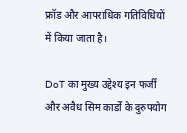फ्रॉड और आपराधिक गतिविधियों में किया जाता है।

DoT का मुख्य उद्देश्य इन फर्जी और अवैध सिम कार्डों के दुरुपयोग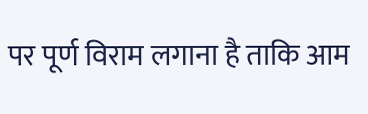पर पूर्ण विराम लगाना है ताकि आम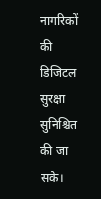नागरिकों की डिजिटल सुरक्षा सुनिश्चित की जा सके।